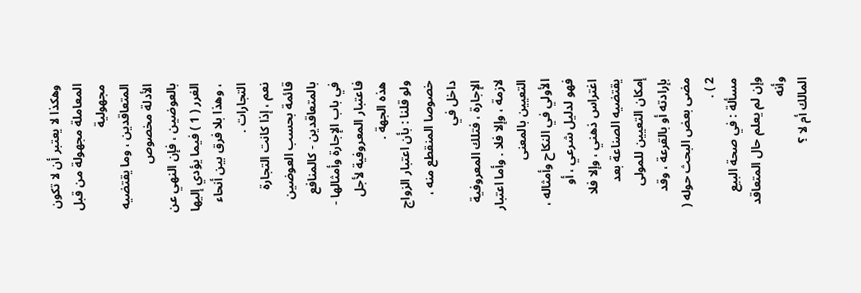وهكذا لا يعتبر أن لا تكون المعاملة مجهولة من قبل مجهولية
المتعاقدين ، وما يقتضيه الأدلة مخصوص بالعوضين ، فإن النهي عن
الغرر ( 1 ) فيما يؤدي إليها ، وهذا بلا فرق بين أنحاء التجارات .
نعم ، إذا كانت التجارة قائمة بحسب العوضين بالمتعاقدين - كالمنافع
في باب الإجارة وأمثالها - فاعتبار المعروفية لأجل هذه الجهة .
ولو قلنا : بأن اعتبار الزواج خصوصا المنقطع منه ، داخل في
الإجارة ، فتلك المعروفية لازمة ، وإلا فلا . وأما اعتبار التعيين بالمعنى
الأولي في النكاح وأمثاله ، فهو لدليل شرعي ، أو اغتراس ذهني ، وإلا فلا
يقتضيه الصناعة بعد إمكان التعيين للمولى بإرادته أو بالقرعة ، وقد
مضى بعض البحث حوله ( 2 ) .
مسألة : في صحة البيع وإن لم يعلم حال المتعاقد وأنه
المالك أم لا ؟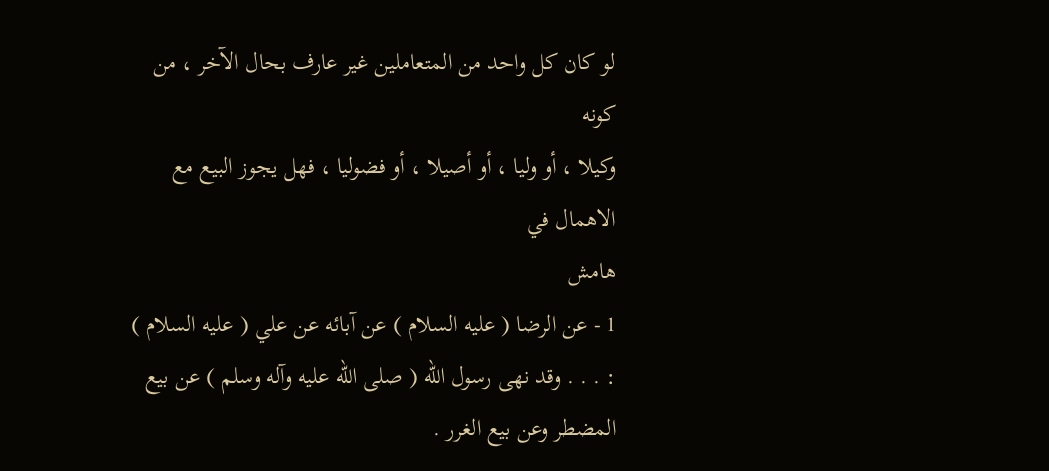لو كان كل واحد من المتعاملين غير عارف بحال الآخر ، من كونه
وكيلا ، أو وليا ، أو أصيلا ، أو فضوليا ، فهل يجوز البيع مع الاهمال في
هامش
1 - عن الرضا ( عليه السلام ) عن آبائه عن علي ( عليه السلام ) : . . . وقد نهى رسول الله ( صلى الله عليه وآله وسلم ) عن بيع
المضطر وعن بيع الغرر .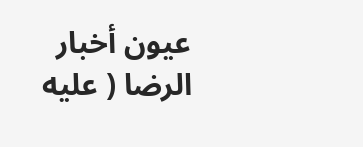عيون أخبار الرضا ( عليه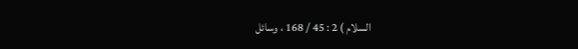السلام ) 2 : 45 / 168 ، وسائل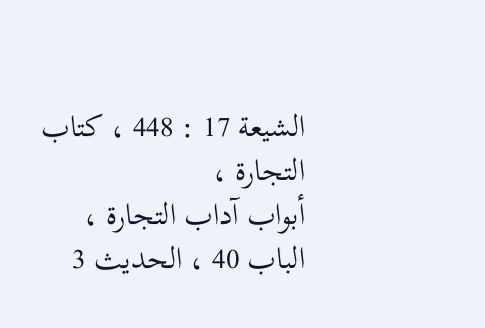الشيعة 17 : 448 ، كتاب التجارة ،
أبواب آداب التجارة ، الباب 40 ، الحديث 3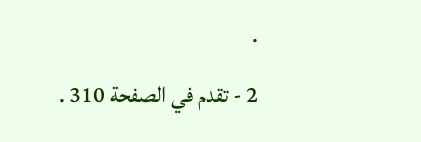.
2 - تقدم في الصفحة 310 .